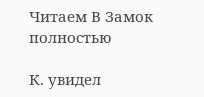Читаем В Замок полностью

К. увидел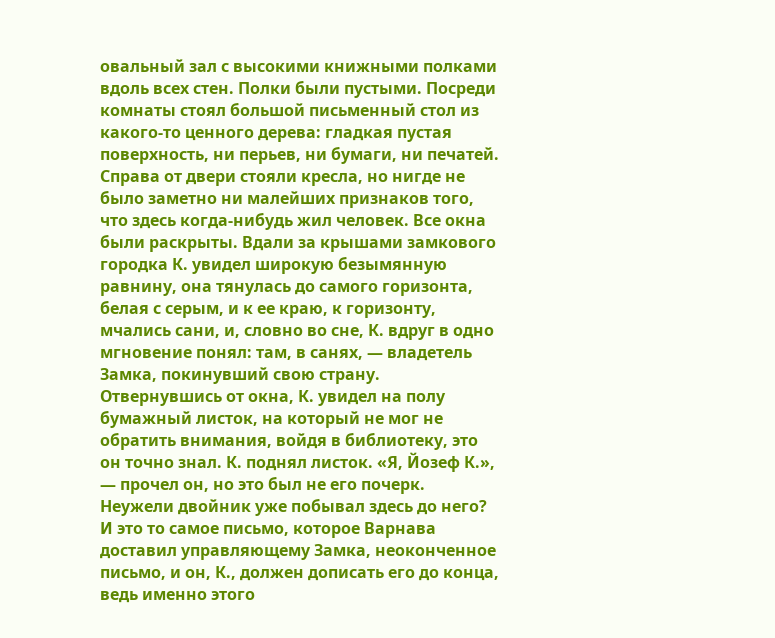овальный зал с высокими книжными полками вдоль всех стен. Полки были пустыми. Посреди комнаты стоял большой письменный стол из какого-то ценного дерева: гладкая пустая поверхность, ни перьев, ни бумаги, ни печатей. Справа от двери стояли кресла, но нигде не было заметно ни малейших признаков того, что здесь когда-нибудь жил человек. Все окна были раскрыты. Вдали за крышами замкового городка К. увидел широкую безымянную равнину, она тянулась до самого горизонта, белая с серым, и к ее краю, к горизонту, мчались сани, и, словно во сне, К. вдруг в одно мгновение понял: там, в санях, — владетель Замка, покинувший свою страну. Отвернувшись от окна, К. увидел на полу бумажный листок, на который не мог не обратить внимания, войдя в библиотеку, это он точно знал. К. поднял листок. «Я, Йозеф К.», — прочел он, но это был не его почерк. Неужели двойник уже побывал здесь до него? И это то самое письмо, которое Варнава доставил управляющему Замка, неоконченное письмо, и он, К., должен дописать его до конца, ведь именно этого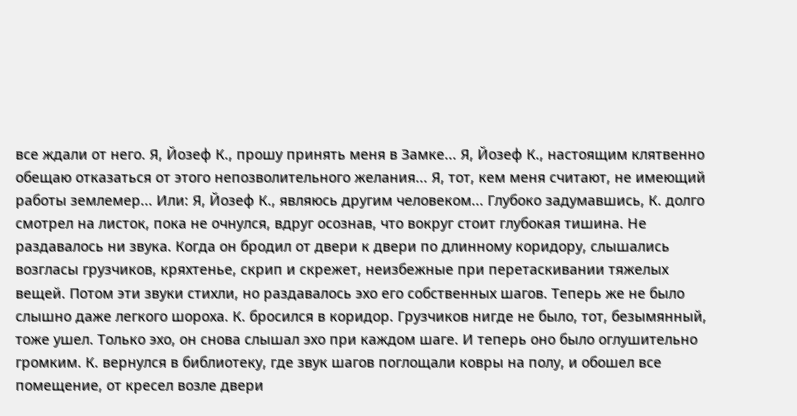все ждали от него. Я, Йозеф К., прошу принять меня в Замке... Я, Йозеф К., настоящим клятвенно обещаю отказаться от этого непозволительного желания... Я, тот, кем меня считают, не имеющий работы землемер... Или: Я, Йозеф К., являюсь другим человеком... Глубоко задумавшись, К. долго смотрел на листок, пока не очнулся, вдруг осознав, что вокруг стоит глубокая тишина. Не раздавалось ни звука. Когда он бродил от двери к двери по длинному коридору, слышались возгласы грузчиков, кряхтенье, скрип и скрежет, неизбежные при перетаскивании тяжелых вещей. Потом эти звуки стихли, но раздавалось эхо его собственных шагов. Теперь же не было слышно даже легкого шороха. К. бросился в коридор. Грузчиков нигде не было, тот, безымянный, тоже ушел. Только эхо, он снова слышал эхо при каждом шаге. И теперь оно было оглушительно громким. К. вернулся в библиотеку, где звук шагов поглощали ковры на полу, и обошел все помещение, от кресел возле двери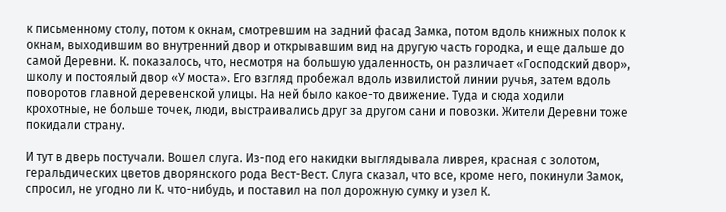к письменному столу, потом к окнам, смотревшим на задний фасад Замка, потом вдоль книжных полок к окнам, выходившим во внутренний двор и открывавшим вид на другую часть городка, и еще дальше до самой Деревни. К. показалось, что, несмотря на большую удаленность, он различает «Господский двор», школу и постоялый двор «У моста». Его взгляд пробежал вдоль извилистой линии ручья, затем вдоль поворотов главной деревенской улицы. На ней было какое-то движение. Туда и сюда ходили крохотные, не больше точек, люди, выстраивались друг за другом сани и повозки. Жители Деревни тоже покидали страну.

И тут в дверь постучали. Вошел слуга. Из-под его накидки выглядывала ливрея, красная с золотом, геральдических цветов дворянского рода Вест-Вест. Слуга сказал, что все, кроме него, покинули Замок, спросил, не угодно ли К. что-нибудь, и поставил на пол дорожную сумку и узел К.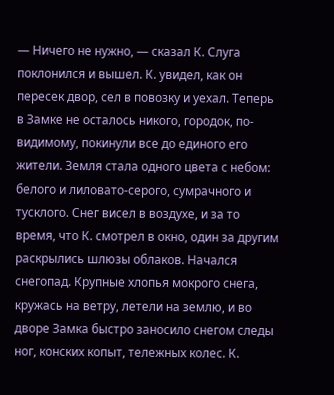— Ничего не нужно, — сказал К. Слуга поклонился и вышел. К. увидел, как он пересек двор, сел в повозку и уехал. Теперь в Замке не осталось никого, городок, по-видимому, покинули все до единого его жители. Земля стала одного цвета с небом: белого и лиловато-серого, сумрачного и тусклого. Снег висел в воздухе, и за то время, что К. смотрел в окно, один за другим раскрылись шлюзы облаков. Начался снегопад. Крупные хлопья мокрого снега, кружась на ветру, летели на землю, и во дворе Замка быстро заносило снегом следы ног, конских копыт, тележных колес. К.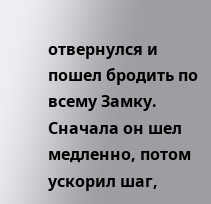отвернулся и пошел бродить по всему Замку. Сначала он шел медленно, потом ускорил шаг,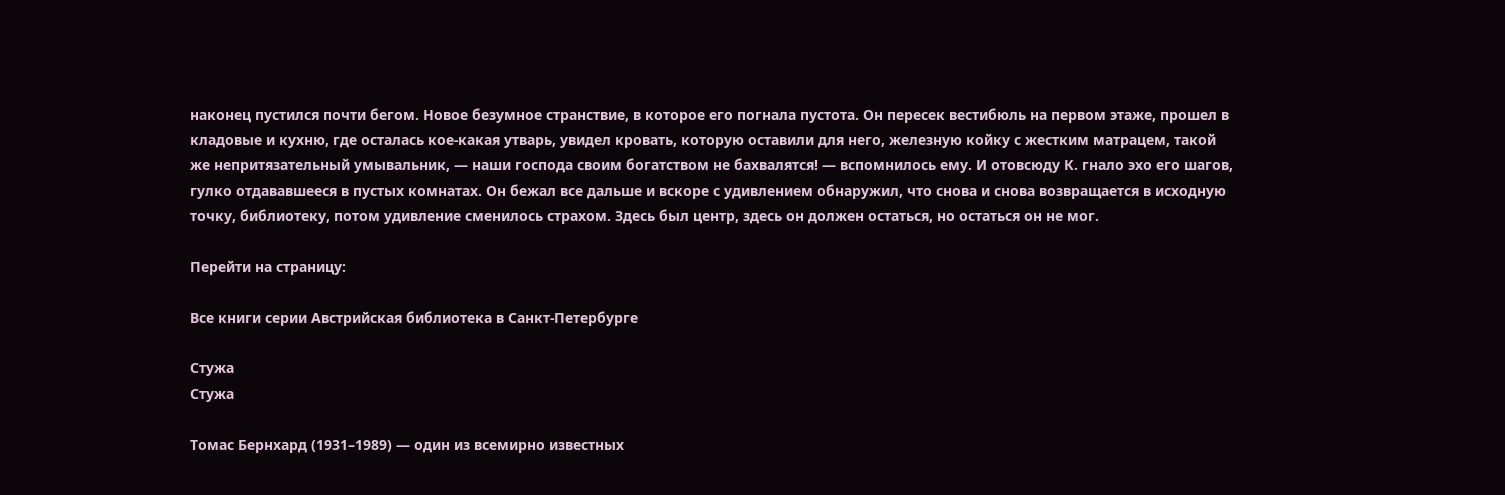наконец пустился почти бегом. Новое безумное странствие, в которое его погнала пустота. Он пересек вестибюль на первом этаже, прошел в кладовые и кухню, где осталась кое-какая утварь, увидел кровать, которую оставили для него, железную койку с жестким матрацем, такой же непритязательный умывальник, — наши господа своим богатством не бахвалятся! — вспомнилось ему. И отовсюду К. гнало эхо его шагов, гулко отдававшееся в пустых комнатах. Он бежал все дальше и вскоре с удивлением обнаружил, что снова и снова возвращается в исходную точку, библиотеку, потом удивление сменилось страхом. Здесь был центр, здесь он должен остаться, но остаться он не мог.

Перейти на страницу:

Все книги серии Австрийская библиотека в Санкт-Петербурге

Стужа
Стужа

Томас Бернхард (1931–1989) — один из всемирно известных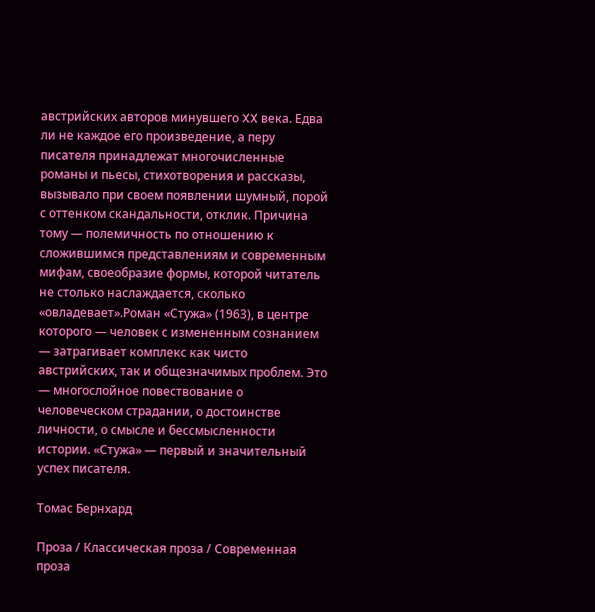австрийских авторов минувшего XX века. Едва ли не каждое его произведение, а перу писателя принадлежат многочисленные романы и пьесы, стихотворения и рассказы, вызывало при своем появлении шумный, порой с оттенком скандальности, отклик. Причина тому — полемичность по отношению к сложившимся представлениям и современным мифам, своеобразие формы, которой читатель не столько наслаждается, сколько «овладевает».Роман «Стужа» (1963), в центре которого — человек с измененным сознанием — затрагивает комплекс как чисто австрийских, так и общезначимых проблем. Это — многослойное повествование о человеческом страдании, о достоинстве личности, о смысле и бессмысленности истории. «Стужа» — первый и значительный успех писателя.

Томас Бернхард

Проза / Классическая проза / Современная проза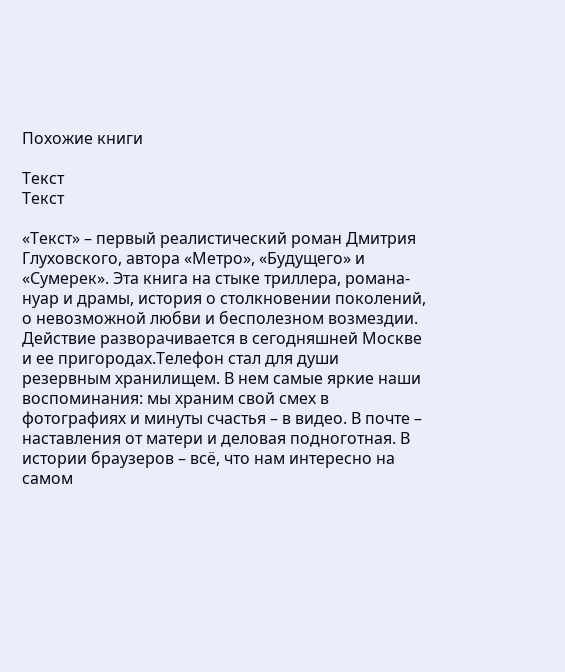Похожие книги

Текст
Текст

«Текст» – первый реалистический роман Дмитрия Глуховского, автора «Метро», «Будущего» и «Сумерек». Эта книга на стыке триллера, романа-нуар и драмы, история о столкновении поколений, о невозможной любви и бесполезном возмездии. Действие разворачивается в сегодняшней Москве и ее пригородах.Телефон стал для души резервным хранилищем. В нем самые яркие наши воспоминания: мы храним свой смех в фотографиях и минуты счастья – в видео. В почте – наставления от матери и деловая подноготная. В истории браузеров – всё, что нам интересно на самом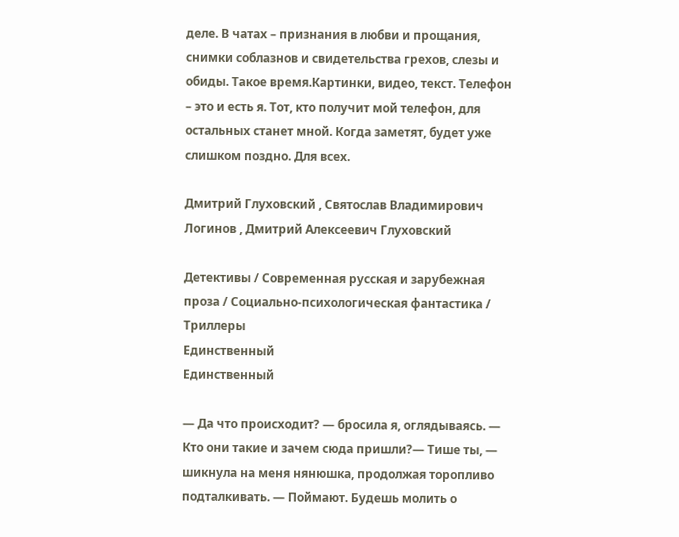деле. В чатах – признания в любви и прощания, снимки соблазнов и свидетельства грехов, слезы и обиды. Такое время.Картинки, видео, текст. Телефон – это и есть я. Тот, кто получит мой телефон, для остальных станет мной. Когда заметят, будет уже слишком поздно. Для всех.

Дмитрий Глуховский , Святослав Владимирович Логинов , Дмитрий Алексеевич Глуховский

Детективы / Современная русская и зарубежная проза / Социально-психологическая фантастика / Триллеры
Единственный
Единственный

— Да что происходит? — бросила я, оглядываясь. — Кто они такие и зачем сюда пришли?— Тише ты, — шикнула на меня нянюшка, продолжая торопливо подталкивать. — Поймают. Будешь молить о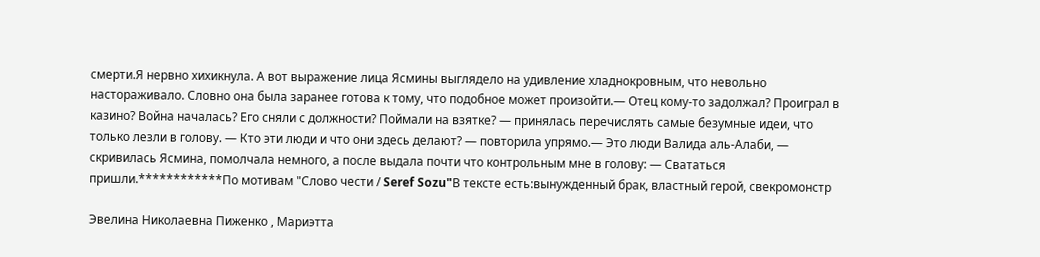смерти.Я нервно хихикнула. А вот выражение лица Ясмины выглядело на удивление хладнокровным, что невольно настораживало. Словно она была заранее готова к тому, что подобное может произойти.— Отец кому-то задолжал? Проиграл в казино? Война началась? Его сняли с должности? Поймали на взятке? — принялась перечислять самые безумные идеи, что только лезли в голову. — Кто эти люди и что они здесь делают? — повторила упрямо.— Это люди Валида аль-Алаби, — скривилась Ясмина, помолчала немного, а после выдала почти что контрольным мне в голову: — Свататься пришли.************По мотивам "Слово чести / Seref Sozu"В тексте есть:вынужденный брак, властный герой, свекромонстр

Эвелина Николаевна Пиженко , Мариэтта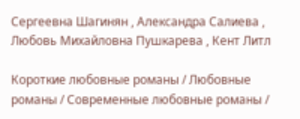Сергеевна Шагинян , Александра Салиева , Любовь Михайловна Пушкарева , Кент Литл

Короткие любовные романы / Любовные романы / Современные любовные романы /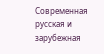Современная русская и зарубежная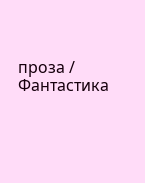проза / Фантастика